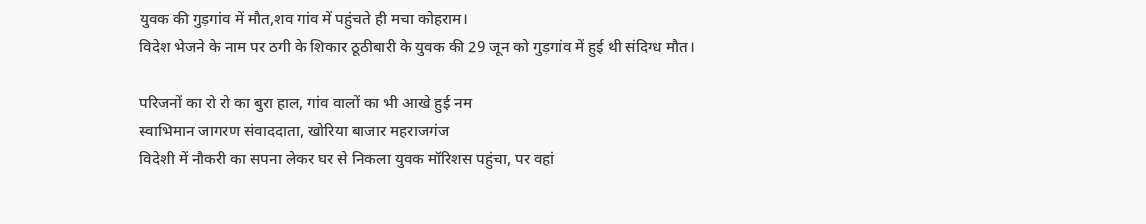युवक की गुड़गांव में मौत,शव गांव में पहुंचते ही मचा कोहराम।
विदेश भेजने के नाम पर ठगी के शिकार ठूठीबारी के युवक की 29 जून को गुड़गांव में हुई थी संदिग्ध मौत।

परिजनों का रो रो का बुरा हाल, गांव वालों का भी आखे हुई नम
स्वाभिमान जागरण संवाददाता, खोरिया बाजार महराजगंज
विदेशी में नौकरी का सपना लेकर घर से निकला युवक मॉरिशस पहुंचा, पर वहां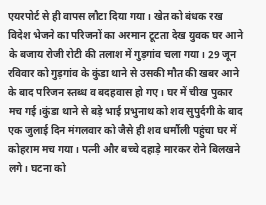एयरपोर्ट से ही वापस लौटा दिया गया। खेत को बंधक रख विदेश भेजने का परिजनों का अरमान टूटता देख युवक घर आने के बजाय रोजी रोटी की तलाश में गुड़गांव चला गया। 29 जून रविवार को गुड़गांव के कुंडा थाने से उसकी मौत की खबर आने के बाद परिजन स्तब्ध व बदहवास हो गए। घर में चीख पुकार मच गई।कुंडा थाने से बड़े भाई प्रभुनाथ को शव सुपुर्दगी के बाद एक जुलाई दिन मंगलवार को जैसे ही शव धर्मौली पहुंचा घर में कोहराम मच गया। पत्नी और बच्चे दहाड़े मारकर रोने बिलखने लगे। घटना को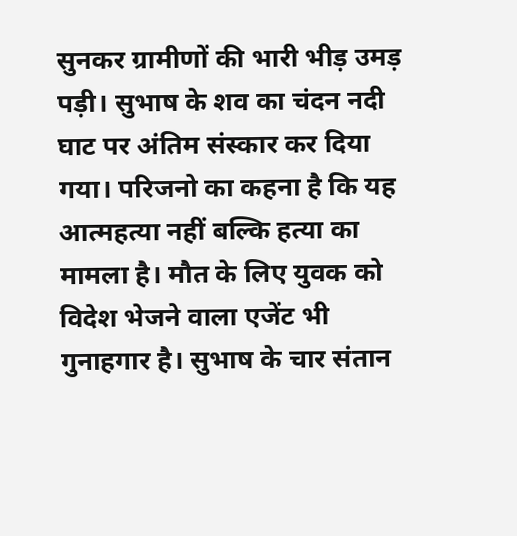सुनकर ग्रामीणों की भारी भीड़ उमड़ पड़ी। सुभाष के शव का चंदन नदी घाट पर अंतिम संस्कार कर दिया गया। परिजनो का कहना है कि यह आत्महत्या नहीं बल्कि हत्या का मामला है। मौत के लिए युवक को विदेश भेजने वाला एजेंट भी गुनाहगार है। सुभाष के चार संतान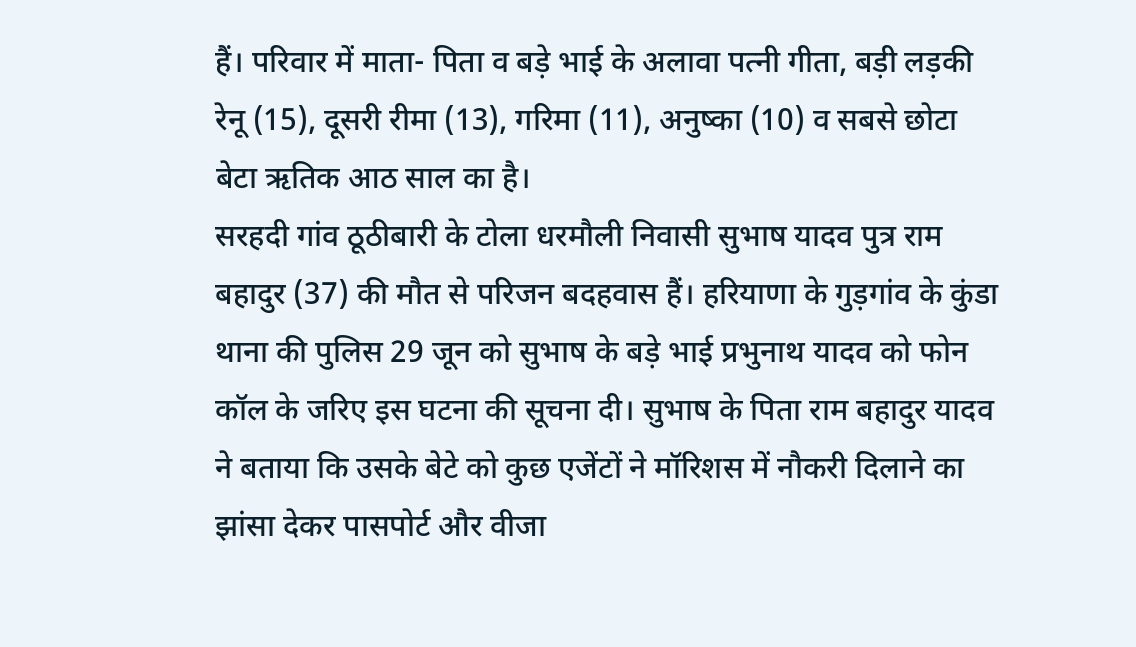हैं। परिवार में माता- पिता व बड़े भाई के अलावा पत्नी गीता, बड़ी लड़की रेनू (15), दूसरी रीमा (13), गरिमा (11), अनुष्का (10) व सबसे छोटा बेटा ऋतिक आठ साल का है।
सरहदी गांव ठूठीबारी के टोला धरमौली निवासी सुभाष यादव पुत्र राम बहादुर (37) की मौत से परिजन बदहवास हैं। हरियाणा के गुड़गांव के कुंडा थाना की पुलिस 29 जून को सुभाष के बड़े भाई प्रभुनाथ यादव को फोन कॉल के जरिए इस घटना की सूचना दी। सुभाष के पिता राम बहादुर यादव ने बताया कि उसके बेटे को कुछ एजेंटों ने मॉरिशस में नौकरी दिलाने का झांसा देकर पासपोर्ट और वीजा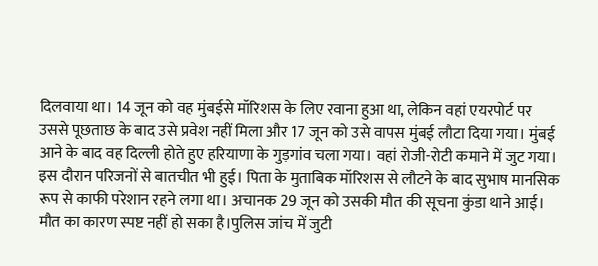दिलवाया था। 14 जून को वह मुंबईसे मॉरिशस के लिए रवाना हुआ था, लेकिन वहां एयरपोर्ट पर उससे पूछताछ के बाद उसे प्रवेश नहीं मिला और 17 जून को उसे वापस मुंबई लौटा दिया गया। मुंबई आने के बाद वह दिल्ली होते हुए हरियाणा के गुड़गांव चला गया। वहां रोजी-रोटी कमाने में जुट गया। इस दौरान परिजनों से बातचीत भी हुई। पिता के मुताबिक मॉरिशस से लौटने के बाद सुभाष मानसिक रूप से काफी परेशान रहने लगा था। अचानक 29 जून को उसकी मौत की सूचना कुंडा थाने आई। मौत का कारण स्पष्ट नहीं हो सका है।पुलिस जांच में जुटी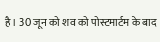है। 30 जून को शव को पोस्टमार्टम के बाद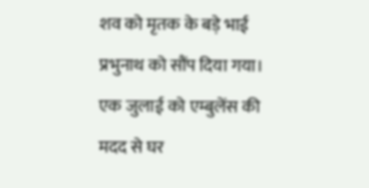शव को मृतक के बड़े भाई प्रभुनाथ को सौंप दिया गया। एक जुलाई को एम्बुलेंस की मदद से घर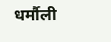धर्मौली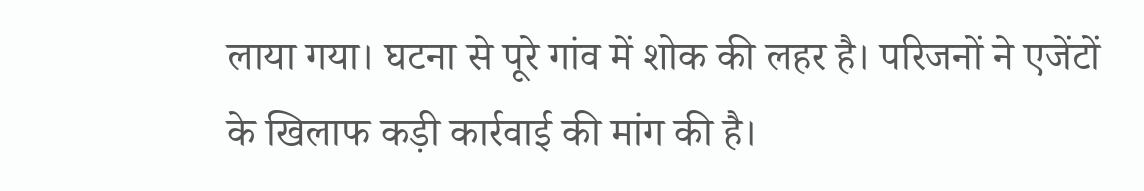लाया गया। घटना से पूरे गांव में शोक की लहर है। परिजनों ने एजेंटों के खिलाफ कड़ी कार्रवाई की मांग की है।